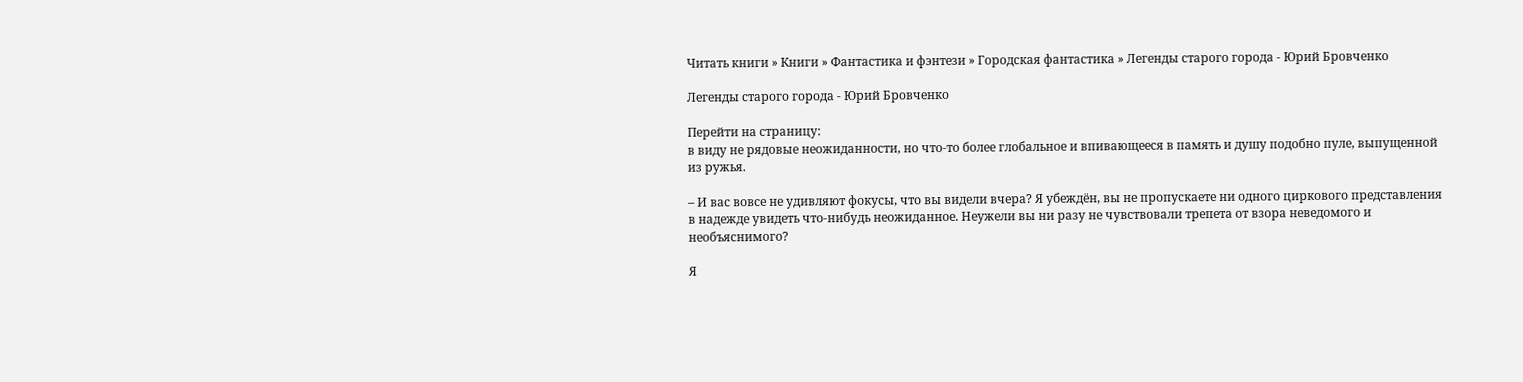Читать книги » Книги » Фантастика и фэнтези » Городская фантастика » Легенды старого города - Юрий Бровченко

Легенды старого города - Юрий Бровченко

Перейти на страницу:
в виду не рядовые неожиданности, но что-то более глобальное и впивающееся в память и душу подобно пуле, выпущенной из ружья.

– И вас вовсе не удивляют фокусы, что вы видели вчера? Я убеждён, вы не пропускаете ни одного циркового представления в надежде увидеть что-нибудь неожиданное. Неужели вы ни разу не чувствовали трепета от взора неведомого и необъяснимого?

Я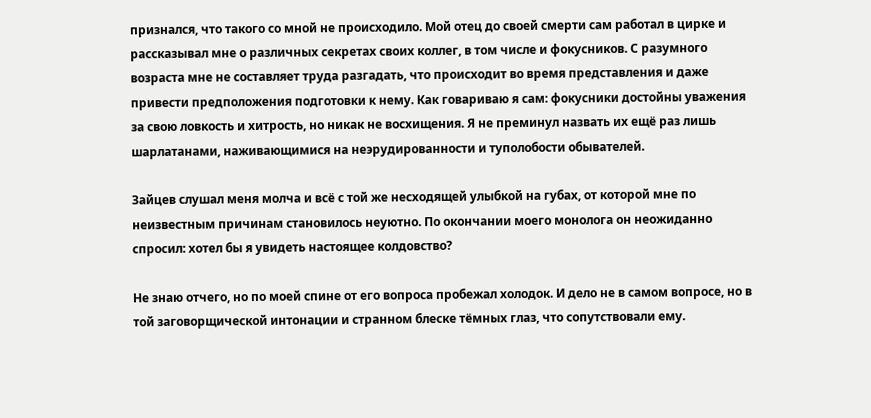признался, что такого со мной не происходило. Мой отец до своей смерти сам работал в цирке и рассказывал мне о различных секретах своих коллег, в том числе и фокусников. С разумного возраста мне не составляет труда разгадать, что происходит во время представления и даже привести предположения подготовки к нему. Как говариваю я сам: фокусники достойны уважения за свою ловкость и хитрость, но никак не восхищения. Я не преминул назвать их ещё раз лишь шарлатанами, наживающимися на неэрудированности и туполобости обывателей.

Зайцев слушал меня молча и всё с той же несходящей улыбкой на губах, от которой мне по неизвестным причинам становилось неуютно. По окончании моего монолога он неожиданно спросил: хотел бы я увидеть настоящее колдовство?

Не знаю отчего, но по моей спине от его вопроса пробежал холодок. И дело не в самом вопросе, но в той заговорщической интонации и странном блеске тёмных глаз, что сопутствовали ему.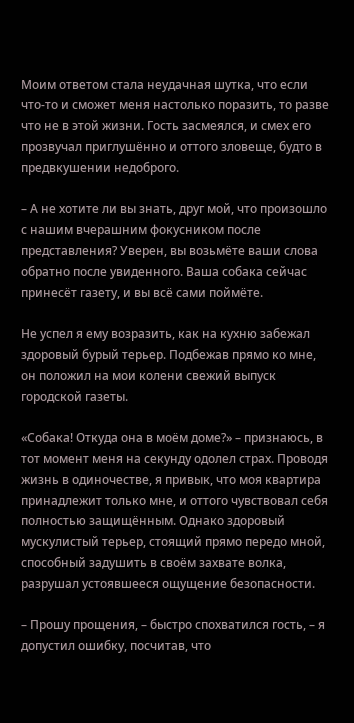Моим ответом стала неудачная шутка, что если что-то и сможет меня настолько поразить, то разве что не в этой жизни. Гость засмеялся, и смех его прозвучал приглушённо и оттого зловеще, будто в предвкушении недоброго.

– А не хотите ли вы знать, друг мой, что произошло с нашим вчерашним фокусником после представления? Уверен, вы возьмёте ваши слова обратно после увиденного. Ваша собака сейчас принесёт газету, и вы всё сами поймёте.

Не успел я ему возразить, как на кухню забежал здоровый бурый терьер. Подбежав прямо ко мне, он положил на мои колени свежий выпуск городской газеты.

«Собака! Откуда она в моём доме?» – признаюсь, в тот момент меня на секунду одолел страх. Проводя жизнь в одиночестве, я привык, что моя квартира принадлежит только мне, и оттого чувствовал себя полностью защищённым. Однако здоровый мускулистый терьер, стоящий прямо передо мной, способный задушить в своём захвате волка, разрушал устоявшееся ощущение безопасности.

– Прошу прощения, – быстро спохватился гость, – я допустил ошибку, посчитав, что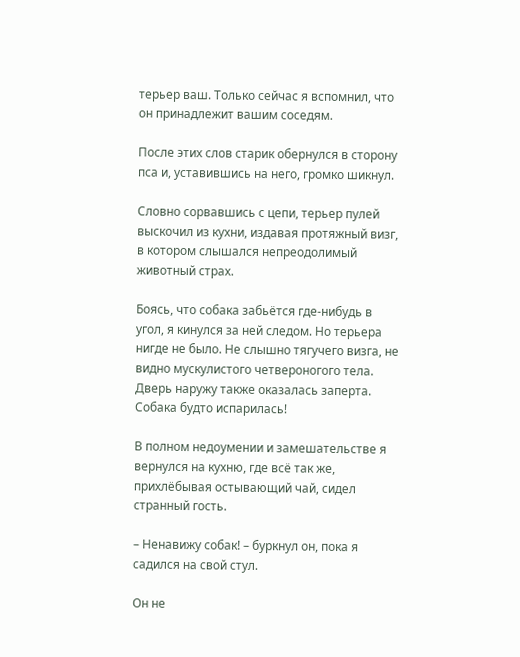терьер ваш. Только сейчас я вспомнил, что он принадлежит вашим соседям.

После этих слов старик обернулся в сторону пса и, уставившись на него, громко шикнул.

Словно сорвавшись с цепи, терьер пулей выскочил из кухни, издавая протяжный визг, в котором слышался непреодолимый животный страх.

Боясь, что собака забьётся где-нибудь в угол, я кинулся за ней следом. Но терьера нигде не было. Не слышно тягучего визга, не видно мускулистого четвероногого тела. Дверь наружу также оказалась заперта. Собака будто испарилась!

В полном недоумении и замешательстве я вернулся на кухню, где всё так же, прихлёбывая остывающий чай, сидел странный гость.

– Ненавижу собак! – буркнул он, пока я садился на свой стул.

Он не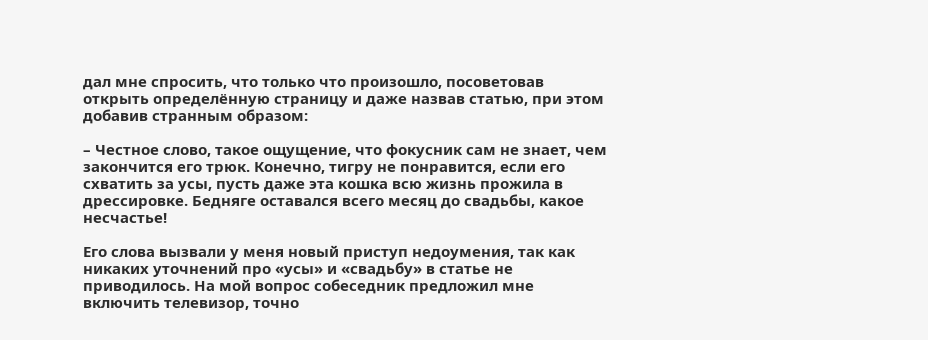дал мне спросить, что только что произошло, посоветовав открыть определённую страницу и даже назвав статью, при этом добавив странным образом:

– Честное слово, такое ощущение, что фокусник сам не знает, чем закончится его трюк. Конечно, тигру не понравится, если его схватить за усы, пусть даже эта кошка всю жизнь прожила в дрессировке. Бедняге оставался всего месяц до свадьбы, какое несчастье!

Его слова вызвали у меня новый приступ недоумения, так как никаких уточнений про «усы» и «свадьбу» в статье не приводилось. На мой вопрос собеседник предложил мне включить телевизор, точно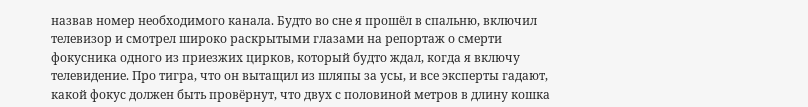назвав номер необходимого канала. Будто во сне я прошёл в спальню, включил телевизор и смотрел широко раскрытыми глазами на репортаж о смерти фокусника одного из приезжих цирков, который будто ждал, когда я включу телевидение. Про тигра, что он вытащил из шляпы за усы, и все эксперты гадают, какой фокус должен быть провёрнут, что двух с половиной метров в длину кошка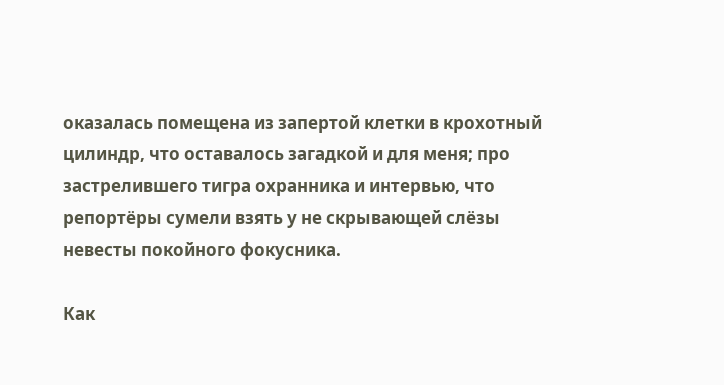оказалась помещена из запертой клетки в крохотный цилиндр, что оставалось загадкой и для меня; про застрелившего тигра охранника и интервью, что репортёры сумели взять у не скрывающей слёзы невесты покойного фокусника.

Как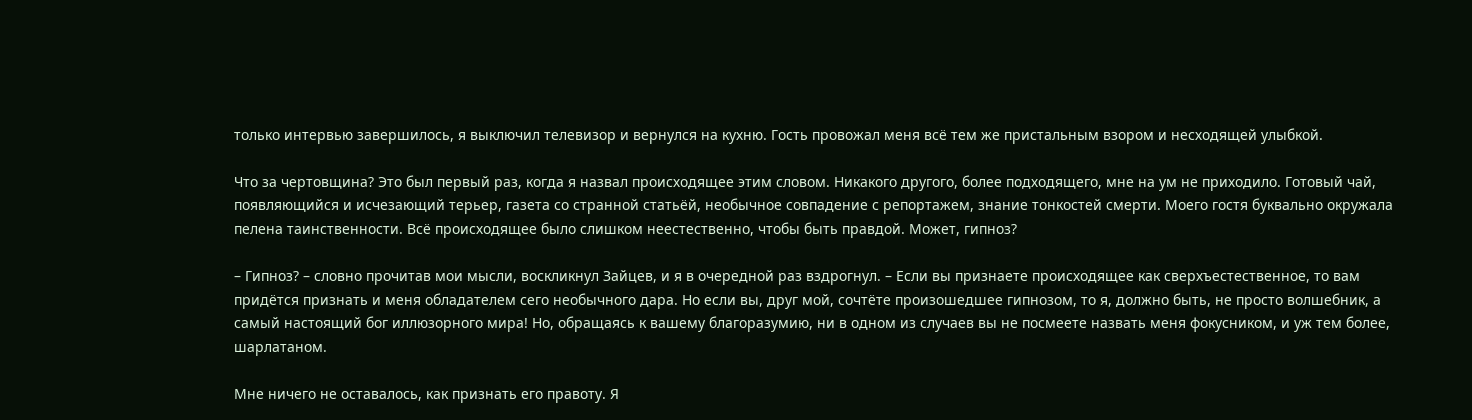только интервью завершилось, я выключил телевизор и вернулся на кухню. Гость провожал меня всё тем же пристальным взором и несходящей улыбкой.

Что за чертовщина? Это был первый раз, когда я назвал происходящее этим словом. Никакого другого, более подходящего, мне на ум не приходило. Готовый чай, появляющийся и исчезающий терьер, газета со странной статьёй, необычное совпадение с репортажем, знание тонкостей смерти. Моего гостя буквально окружала пелена таинственности. Всё происходящее было слишком неестественно, чтобы быть правдой. Может, гипноз?

– Гипноз? – словно прочитав мои мысли, воскликнул Зайцев, и я в очередной раз вздрогнул. – Если вы признаете происходящее как сверхъестественное, то вам придётся признать и меня обладателем сего необычного дара. Но если вы, друг мой, сочтёте произошедшее гипнозом, то я, должно быть, не просто волшебник, а самый настоящий бог иллюзорного мира! Но, обращаясь к вашему благоразумию, ни в одном из случаев вы не посмеете назвать меня фокусником, и уж тем более, шарлатаном.

Мне ничего не оставалось, как признать его правоту. Я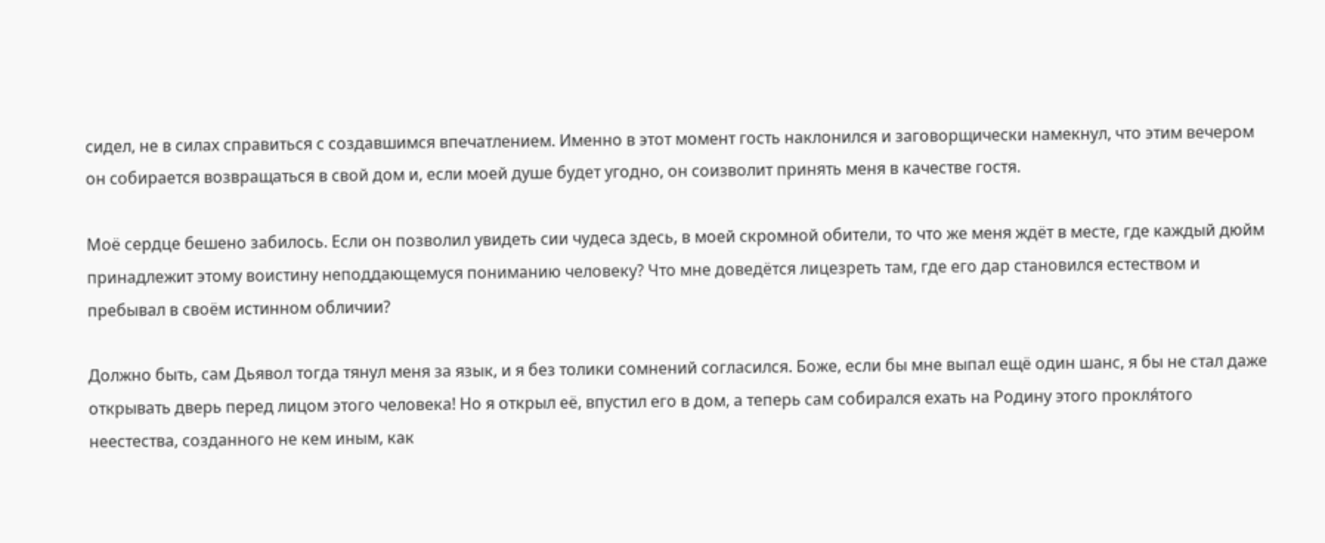сидел, не в силах справиться с создавшимся впечатлением. Именно в этот момент гость наклонился и заговорщически намекнул, что этим вечером он собирается возвращаться в свой дом и, если моей душе будет угодно, он соизволит принять меня в качестве гостя.

Моё сердце бешено забилось. Если он позволил увидеть сии чудеса здесь, в моей скромной обители, то что же меня ждёт в месте, где каждый дюйм принадлежит этому воистину неподдающемуся пониманию человеку? Что мне доведётся лицезреть там, где его дар становился естеством и пребывал в своём истинном обличии?

Должно быть, сам Дьявол тогда тянул меня за язык, и я без толики сомнений согласился. Боже, если бы мне выпал ещё один шанс, я бы не стал даже открывать дверь перед лицом этого человека! Но я открыл её, впустил его в дом, а теперь сам собирался ехать на Родину этого прокля́того неестества, созданного не кем иным, как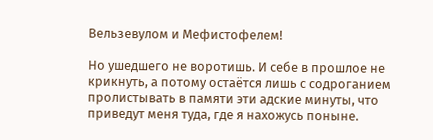Вельзевулом и Мефистофелем!

Но ушедшего не воротишь. И себе в прошлое не крикнуть, а потому остаётся лишь с содроганием пролистывать в памяти эти адские минуты, что приведут меня туда, где я нахожусь поныне.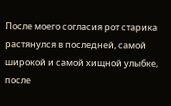После моего согласия рот старика растянулся в последней, самой широкой и самой хищной улыбке, после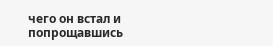чего он встал и попрощавшись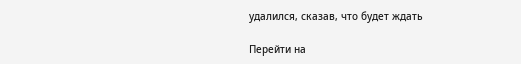удалился, сказав, что будет ждать

Перейти на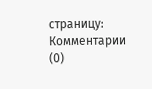страницу:
Комментарии (0)